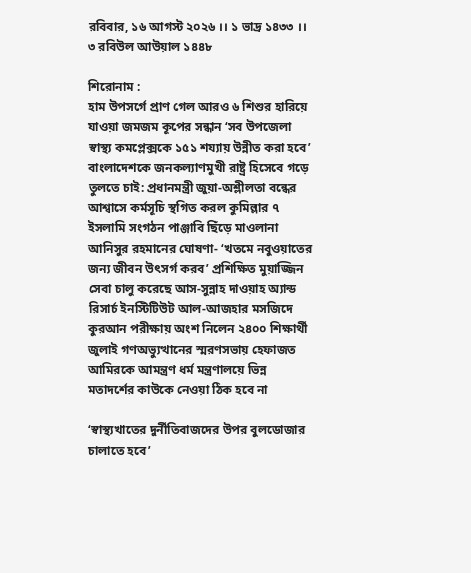রবিবার, ১৬ আগস্ট ২০২৬ ।। ১ ভাদ্র ১৪৩৩ ।। ৩ রবিউল আউয়াল ১৪৪৮

শিরোনাম :
হাম উপসর্গে প্রাণ গেল আরও ৬ শিশুর হারিয়ে যাওয়া জমজম কূপের সন্ধান ‘সব উপজেলা স্বাস্থ্য কমপ্লেক্সকে ১৫১ শয্যায় উন্নীত করা হবে’  বাংলাদেশকে জনকল্যাণমুখী রাষ্ট্র হিসেবে গড়ে তুলতে চাই: প্রধানমন্ত্রী জুয়া-অশ্লীলতা বন্ধের আশ্বাসে কর্মসূচি স্থগিত করল কুমিল্লার ৭ ইসলামি সংগঠন পাঞ্জাবি ছিঁড়ে মাওলানা আনিসুর রহমানের ঘোষণা- ‘খতমে নবুওয়াতের জন্য জীবন উৎসর্গ করব’ প্রশিক্ষিত মুয়াজ্জিন সেবা চালু করেছে আস-সুন্নাহ দাওয়াহ অ্যান্ড রিসার্চ ইনস্টিটিউট আল-আজহার মসজিদে কুরআন পরীক্ষায় অংশ নিলেন ২৪০০ শিক্ষার্থী জুলাই গণঅভ্যুত্থানের স্মরণসভায় হেফাজত আমিরকে আমন্ত্রণ ধর্ম মন্ত্রণালয়ে ভিন্ন মতাদর্শের কাউকে নেওয়া ঠিক হবে না

‘স্বাস্থ্যখাতের দুর্নীতিবাজদের উপর বুলডোজার চালাতে হবে’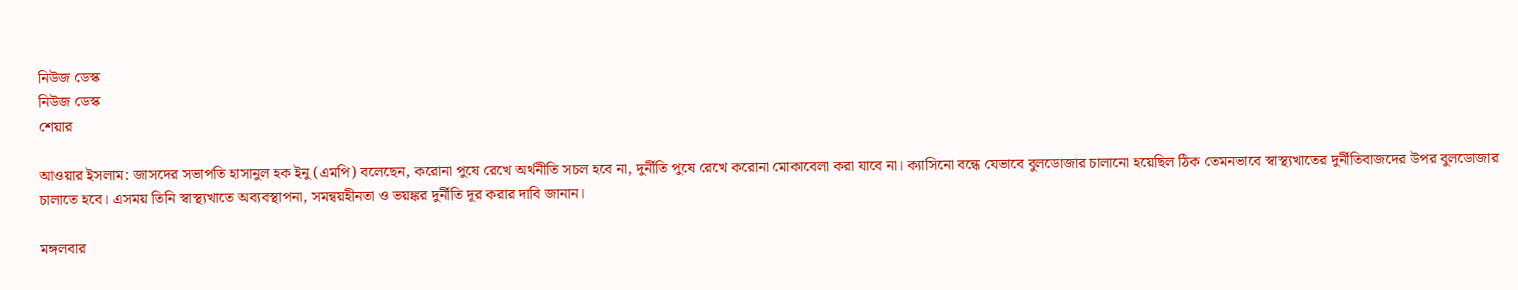নিউজ ডেস্ক
নিউজ ডেস্ক
শেয়ার

আওয়ার ইসলাম: জাসদের সভাপতি হাসানুল হক ইনু (এমপি) বলেছেন, করোনা পুষে রেখে অর্থনীতি সচল হবে না, দুর্নীতি পুষে রেখে করোনা মোকাবেলা করা যাবে না। ক্যাসিনো বন্ধে যেভাবে বুলডোজার চালানো হয়েছিল ঠিক তেমনভাবে স্বাস্থ্যখাতের দুর্নীতিবাজদের উপর বুলডোজার চালাতে হবে। এসময় তিনি স্বাস্থ্যখাতে অব্যবস্থাপনা, সমন্বয়হীনতা ও ভয়ঙ্কর দুর্নীতি দূর করার দাবি জানান।

মঙ্গলবার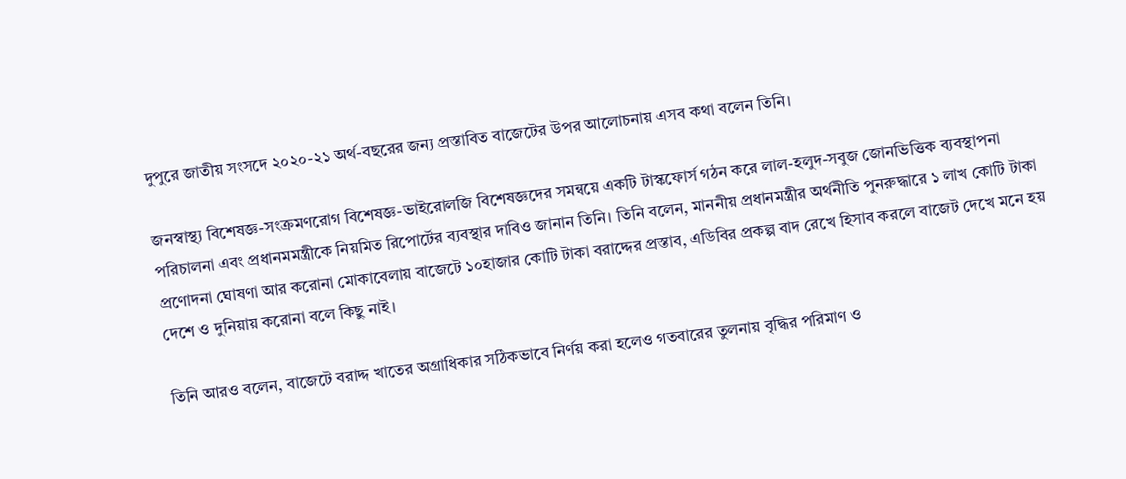দুপুরে জাতীয় সংসদে ২০২০-২১ অর্থ-বছরের জন্য প্রস্তাবিত বাজেটের উপর আলোচনায় এসব কথা বলেন তিনি।

জনস্বাস্থ্য বিশেষজ্ঞ-সংক্রমণরোগ বিশেষজ্ঞ-ভাইরোলজি বিশেষজ্ঞদের সমন্বয়ে একটি টাস্কফোর্স গঠন করে লাল-হলুদ-সবুজ জোনভিত্তিক ব্যবস্থাপনা পরিচালনা এবং প্রধানমমন্ত্রীকে নিয়মিত রিপোর্টের ব্যবস্থার দাবিও জানান তিনি। তিনি বলেন, মাননীয় প্রধানমন্ত্রীর অর্থনীতি পুনরুদ্ধারে ১ লাখ কোটি টাকা প্রণোদনা ঘোষণা আর করোনা মোকাবেলায় বাজেটে ১০হাজার কোটি টাকা বরাদ্দের প্রস্তাব, এডিবির প্রকল্প বাদ রেখে হিসাব করলে বাজেট দেখে মনে হয় দেশে ও দুনিয়ায় করোনা বলে কিছু নাই।

তিনি আরও বলেন, বাজেটে বরাদ্দ খাতের অগ্রাধিকার সঠিকভাবে নির্ণয় করা হলেও গতবারের তুলনায় বৃদ্ধির পরিমাণ ও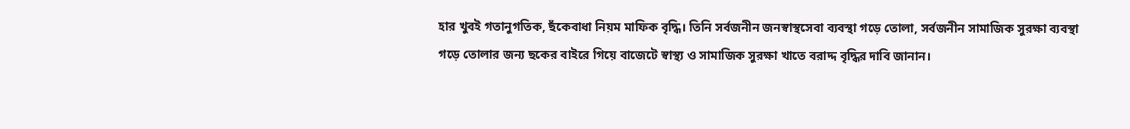হার খুবই গতানুগতিক, ছঁকেবাধা নিয়ম মাফিক বৃদ্ধি। তিনি সর্বজনীন জনস্বাস্থসেবা ব্যবস্থা গড়ে তোলা, সর্বজনীন সামাজিক সুরক্ষা ব্যবস্থা গড়ে তোলার জন্য ছকের বাইরে গিয়ে বাজেটে স্বাস্থ্য ও সামাজিক সুরক্ষা খাতে বরাদ্দ বৃদ্ধির দাবি জানান।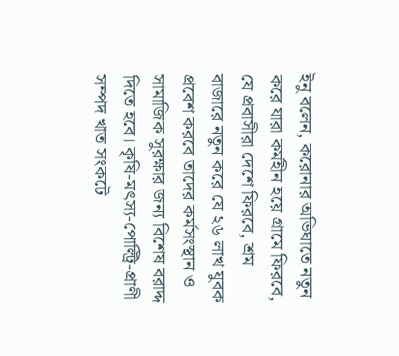ইনু বলেন, করোনার অভিঘাতে নতুন করে যারা কর্মহীন হয়ে গ্রামে ফিরবে, যে প্রবাসীরা দেশে ফিরবে, শ্রম বাজারে নতুন করে যে ২৬ লাখ যুবক প্রবেশ করবে তাদের কর্মসংস্থান ও সামাজিক সুরক্ষার জন্য বিশেষ বরাদ্দ দিতে হবে। কৃষি-মৎস্য-পোল্ট্রি-প্রাণী সম্পদ খাত সংকটে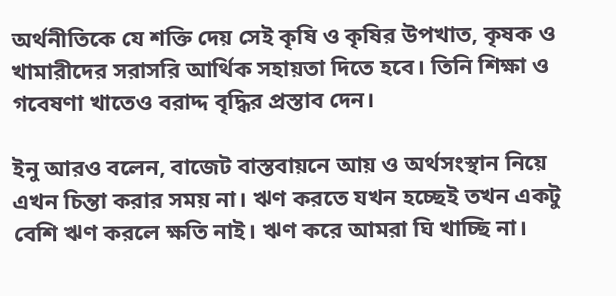অর্থনীতিকে যে শক্তি দেয় সেই কৃষি ও কৃষির উপখাত, কৃষক ও খামারীদের সরাসরি আর্থিক সহায়তা দিতে হবে। তিনি শিক্ষা ও গবেষণা খাতেও বরাদ্দ বৃদ্ধির প্রস্তাব দেন।

ইনু আরও বলেন, বাজেট বাস্তবায়নে আয় ও অর্থসংস্থান নিয়ে এখন চিন্তা করার সময় না। ঋণ করতে যখন হচ্ছেই তখন একটু বেশি ঋণ করলে ক্ষতি নাই। ঋণ করে আমরা ঘি খাচ্ছি না।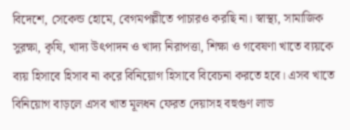বিদেশে, সেকেন্ড হোমে, বেগমপল্লীতে পাচারও করছি না। স্বাস্থ্য, সামাজিক সুরক্ষা, কৃষি, খাদ্য উৎপাদন ও খাদ্য নিরাপত্তা, শিক্ষা ও গবেষণা খাতে ব্যয়কে ব্যয় হিসাবে হিসাব না করে বিনিয়োগ হিসাবে বিবেচনা করতে হবে। এসব খাতে বিনিয়োগ বাড়লে এসব খাত মূলধন ফেরত দেয়াসহ বহুগুণ লাভ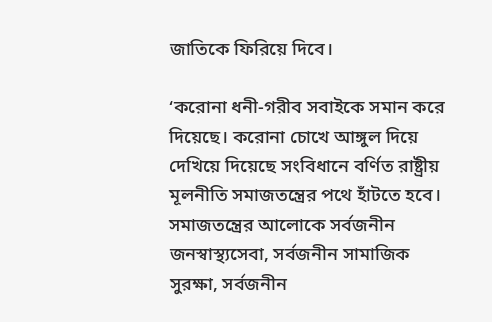জাতিকে ফিরিয়ে দিবে।

‘করোনা ধনী-গরীব সবাইকে সমান করে দিয়েছে। করোনা চোখে আঙ্গুল দিয়ে দেখিয়ে দিয়েছে সংবিধানে বর্ণিত রাষ্ট্রীয় মূলনীতি সমাজতন্ত্রের পথে হাঁটতে হবে। সমাজতন্ত্রের আলোকে সর্বজনীন জনস্বাস্থ্যসেবা, সর্বজনীন সামাজিক সুরক্ষা, সর্বজনীন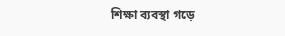শিক্ষা ব্যবস্থা গড়ে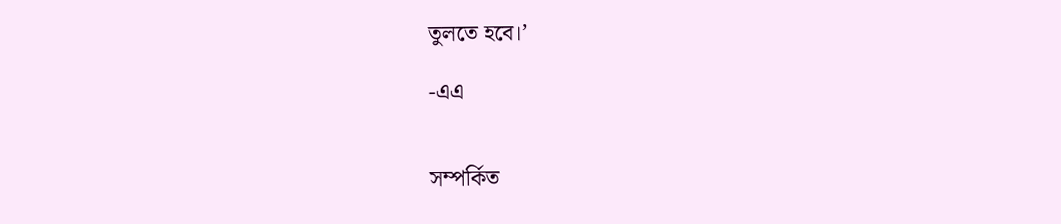তুলতে হবে।’

-এএ


সম্পর্কিত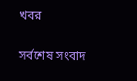খবর

সর্বশেষ সংবাদ